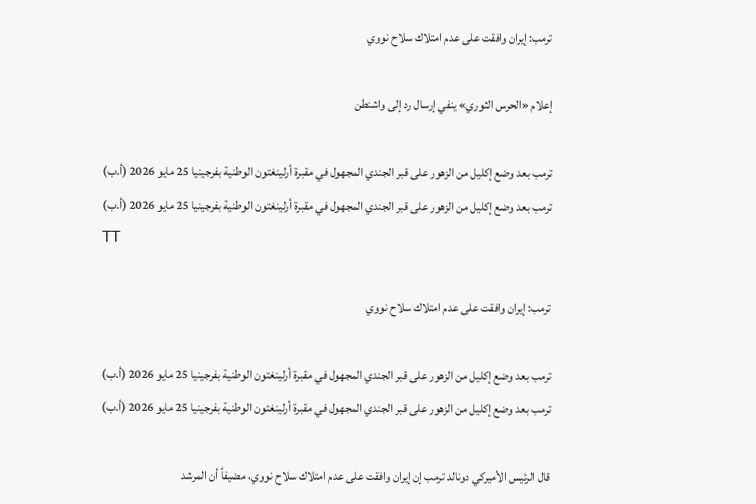ترمب: إيران وافقت على عدم امتلاك سلاح نووي

إعلام «الحرس الثوري» ينفي إرسال رد إلى واشنطن

ترمب بعد وضع إكليل من الزهور على قبر الجندي المجهول في مقبرة أرلينغتون الوطنية بفرجينيا 25 مايو 2026 (أ.ب)
ترمب بعد وضع إكليل من الزهور على قبر الجندي المجهول في مقبرة أرلينغتون الوطنية بفرجينيا 25 مايو 2026 (أ.ب)
TT

ترمب: إيران وافقت على عدم امتلاك سلاح نووي

ترمب بعد وضع إكليل من الزهور على قبر الجندي المجهول في مقبرة أرلينغتون الوطنية بفرجينيا 25 مايو 2026 (أ.ب)
ترمب بعد وضع إكليل من الزهور على قبر الجندي المجهول في مقبرة أرلينغتون الوطنية بفرجينيا 25 مايو 2026 (أ.ب)

قال الرئيس الأميركي دونالد ترمب إن إيران وافقت على عدم امتلاك سلاح نووي، مضیفاً أن المرشد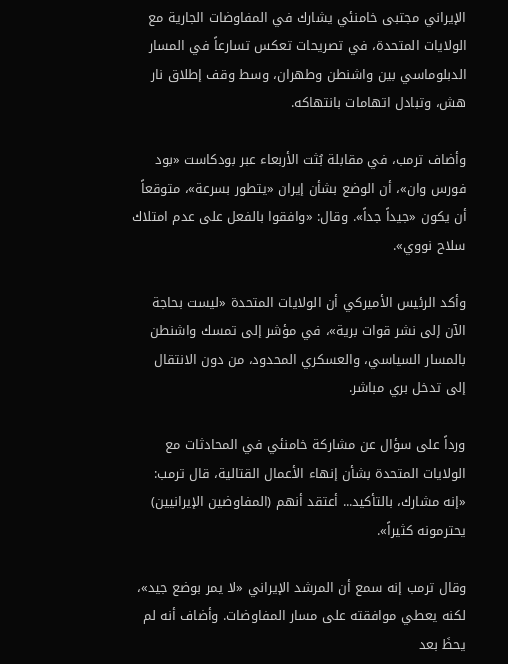الإيراني مجتبى خامنئي يشارك في المفاوضات الجارية مع الولايات المتحدة، في تصريحات تعكس تسارعاً في المسار الدبلوماسي بين واشنطن وطهران، وسط وقف إطلاق نار هش، وتبادل اتهامات بانتهاكه.

وأضاف ترمب، في مقابلة بُثت الأربعاء عبر بودكاست «بود فورس وان»، أن الوضع بشأن إيران «يتطور بسرعة»، متوقعاً أن يكون «جيداً جداً». وقال: «وافقوا بالفعل على عدم امتلاك سلاح نووي».

وأكد الرئيس الأميركي أن الولايات المتحدة «ليست بحاجة الآن إلى نشر قوات برية»، في مؤشر إلى تمسك واشنطن بالمسار السياسي، والعسكري المحدود، من دون الانتقال إلى تدخل بري مباشر.

ورداً على سؤال عن مشاركة خامنئي في المحادثات مع الولايات المتحدة بشأن إنهاء الأعمال القتالية، قال ترمب: «إنه مشارك، بالتأكيد... أعتقد أنهم (المفاوضين الإيرانيين) يحترمونه كثيراً».

وقال ترمب إنه سمع أن المرشد الإيراني «لا يمر بوضع جيد»، لكنه يعطي موافقته على مسار المفاوضات. وأضاف أنه لم يحظَ بعد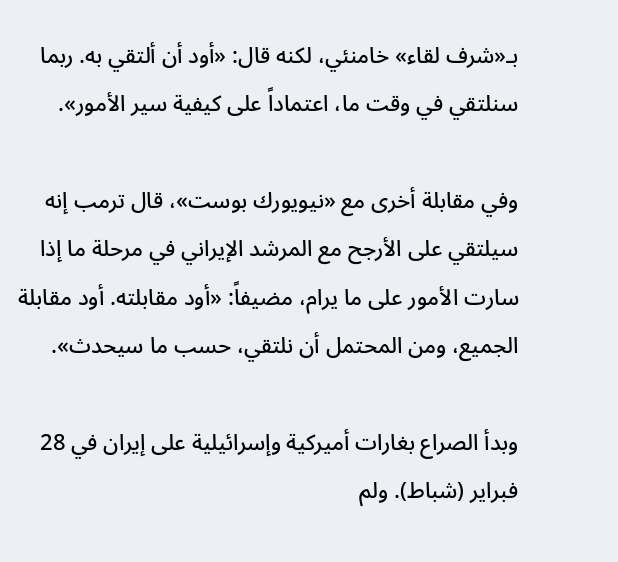بـ«شرف لقاء» خامنئي، لكنه قال: «أود أن ألتقي به. ربما سنلتقي في وقت ما، اعتماداً على كيفية سير الأمور».

وفي مقابلة أخرى مع «نيويورك بوست»، قال ترمب إنه سيلتقي على الأرجح مع المرشد الإيراني في مرحلة ما إذا سارت الأمور على ما يرام، مضيفاً: «أود مقابلته. أود مقابلة الجميع، ومن المحتمل أن نلتقي، حسب ما سيحدث».

وبدأ الصراع بغارات أميركية وإسرائيلية على إيران في 28 فبراير (شباط). ولم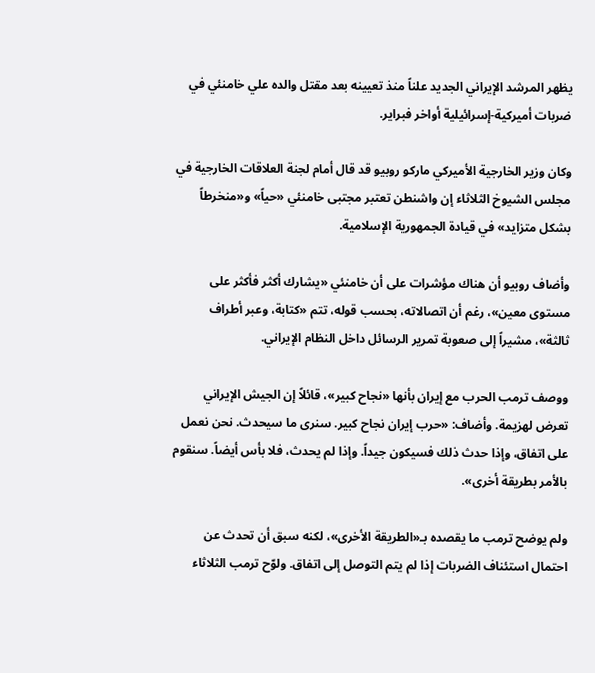يظهر المرشد الإيراني الجديد علناً منذ تعيينه بعد مقتل والده علي خامنئي في ضربات أميركية-إسرائيلية أواخر فبراير.

وكان وزير الخارجية الأميركي ماركو روبيو قد قال أمام لجنة العلاقات الخارجية في مجلس الشيوخ الثلاثاء إن واشنطن تعتبر مجتبى خامنئي «حياً» و«منخرطاً بشكل متزايد» في قيادة الجمهورية الإسلامية.

وأضاف روبيو أن هناك مؤشرات على أن خامنئي «يشارك أكثر فأكثر على مستوى معين»، رغم أن اتصالاته، بحسب قوله، تتم «كتابة، وعبر أطراف ثالثة»، مشيراً إلى صعوبة تمرير الرسائل داخل النظام الإيراني.

ووصف ترمب الحرب مع إيران بأنها «نجاح كبير»، قائلاً إن الجيش الإيراني تعرض لهزيمة. وأضاف: «حرب إيران نجاح كبير. سنرى ما سيحدث. نحن نعمل على اتفاق، وإذا حدث ذلك فسيكون جيداً. وإذا لم يحدث، فلا بأس أيضاً. سنقوم بالأمر بطريقة أخرى».

ولم يوضح ترمب ما يقصده بـ«الطريقة الأخرى»، لكنه سبق أن تحدث عن احتمال استئناف الضربات إذا لم يتم التوصل إلى اتفاق. ولوّح ترمب الثلاثاء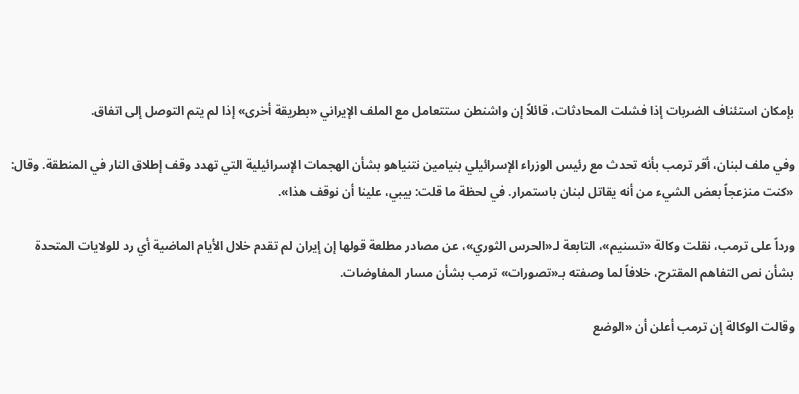بإمكان استئناف الضربات إذا فشلت المحادثات، قائلاً إن واشنطن ستتعامل مع الملف الإيراني «بطريقة أخرى» إذا لم يتم التوصل إلى اتفاق.

وفي ملف لبنان، أقر ترمب بأنه تحدث مع رئيس الوزراء الإسرائيلي بنيامين نتنياهو بشأن الهجمات الإسرائيلية التي تهدد وقف إطلاق النار في المنطقة. وقال: «كنت منزعجاً بعض الشيء من أنه يقاتل لبنان باستمرار. في لحظة ما قلت: بيبي، علينا أن نوقف هذا».

ورداً على ترمب، نقلت وكالة «تسنيم»، التابعة لـ«الحرس الثوري»، عن مصادر مطلعة قولها إن إيران لم تقدم خلال الأيام الماضية أي رد للولايات المتحدة بشأن نص التفاهم المقترح، خلافاً لما وصفته بـ«تصورات» ترمب بشأن مسار المفاوضات.

وقالت الوكالة إن ترمب أعلن أن «الوضع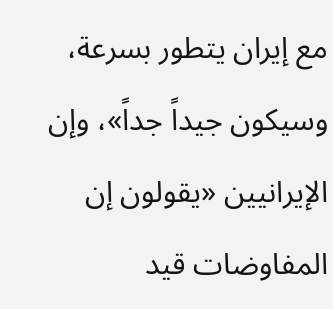مع إيران يتطور بسرعة، وسيكون جيداً جداً»، وإن الإيرانيين «يقولون إن المفاوضات قيد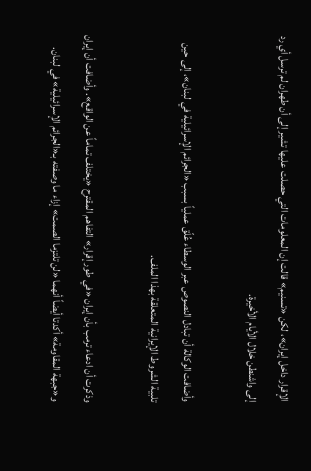الإقرار داخل إيران»، لكن «تسنيم» قالت إن المعلومات التي حصلت عليها تشير إلى أن طهران لم ترسل أي رد إلى واشنطن خلال الأيام الأخيرة.

وأضافت الوكالة أن تبادل النصوص عبر الوسطاء عُلّق عملياً بسبب «الجرائم الإسرائيلية في لبنان»، إلى حين تلبية الشروط الإيرانية المتعلقة بهذا الملف.

وذكرت أن ادعاء ترمب بأن إيران «في طور إقرار» التفاهم المقترح «يختلف تماماً عن الواقع». وأضافت أن إيران و«جبهة المقاومة» أكدتا أيضاً أنهما «لن تلتزما الصمت» إزاء ما وصفته بـ«الجرائم الإسرائيلية» في لبنان.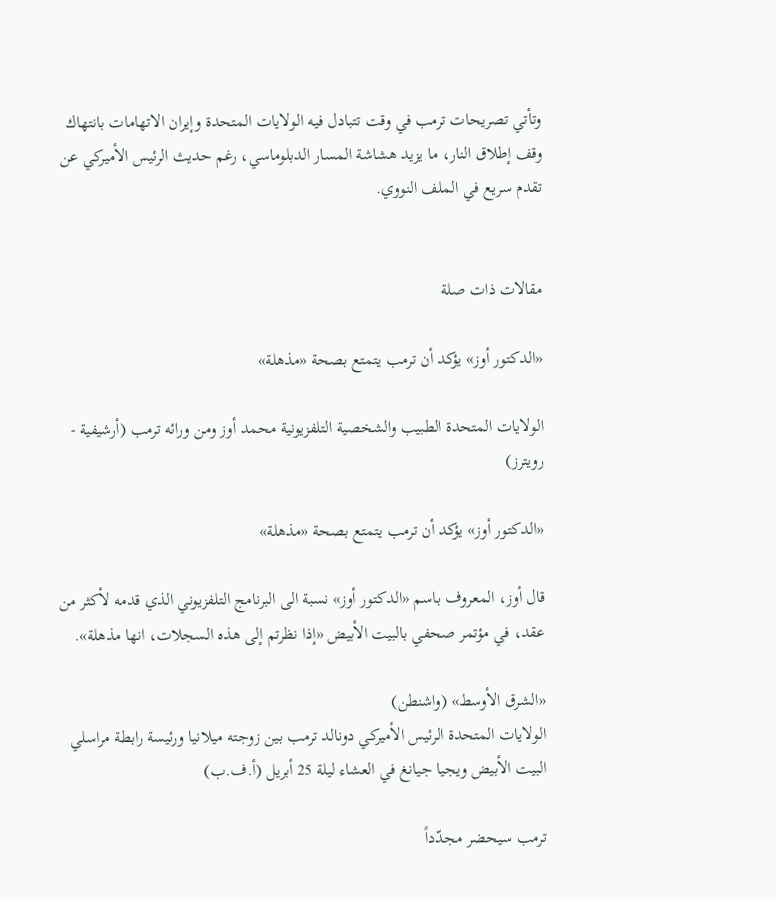وتأتي تصريحات ترمب في وقت تتبادل فيه الولايات المتحدة وإيران الاتهامات بانتهاك وقف إطلاق النار، ما يزيد هشاشة المسار الدبلوماسي، رغم حديث الرئيس الأميركي عن تقدم سريع في الملف النووي.


مقالات ذات صلة

«الدكتور أوز» يؤكد أن ترمب يتمتع بصحة «مذهلة»

الولايات المتحدة الطبيب والشخصية التلفزيونية محمد أوز ومن ورائه ترمب (أرشيفية - رويترز)

«الدكتور أوز» يؤكد أن ترمب يتمتع بصحة «مذهلة»

قال أوز، المعروف باسم «الدكتور أوز» نسبة الى البرنامج التلفزيوني الذي قدمه لأكثر من عقد، في مؤتمر صحفي بالبيت الأبيض «إذا نظرتم إلى هذه السجلات، انها مذهلة».

«الشرق الأوسط» (واشنطن)
الولايات المتحدة الرئيس الأميركي دونالد ترمب بين زوجته ميلانيا ورئيسة رابطة مراسلي البيت الأبيض ويجيا جيانغ في العشاء ليلة 25 أبريل (أ.ف.ب)

ترمب سيحضر مجدّداً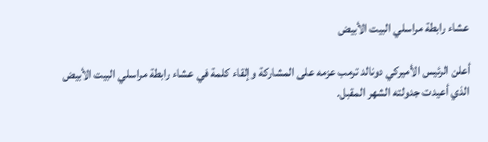عشاء رابطة مراسلي البيت الأبيض

أعلن الرئيس الأميركي دونالد ترمب عزمه على المشاركة وإلقاء كلمة في عشاء رابطة مراسلي البيت الأبيض الذي أعيدت جدولته الشهر المقبل.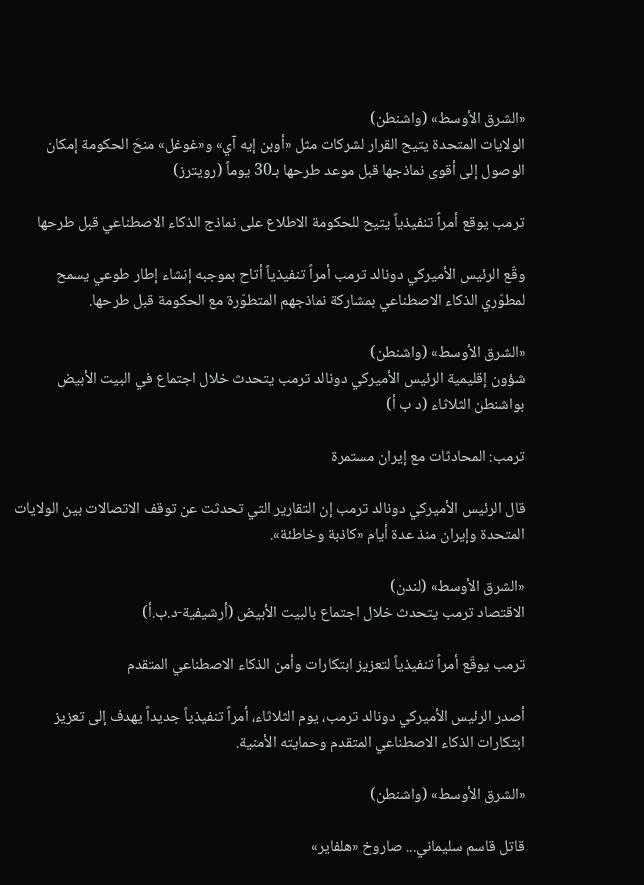«الشرق الأوسط» (واشنطن)
الولايات المتحدة يتيح القرار لشركات مثل «أوبن إيه آي» و«غوغل» منحَ الحكومة إمكان الوصول إلى أقوى نماذجها قبل موعد طرحها بـ30 يوماً (رويترز)

ترمب يوقع أمراً تنفيذياً يتيح للحكومة الاطلاع على نماذج الذكاء الاصطناعي قبل طرحها

وقّع الرئيس الأميركي دونالد ترمب أمراً تنفيذياً أتاح بموجبه إنشاء إطار طوعي يسمح لمطوّري الذكاء الاصطناعي بمشاركة نماذجهم المتطوّرة مع الحكومة قبل طرحها.

«الشرق الأوسط» (واشنطن)
شؤون إقليمية الرئيس الأميركي دونالد ترمب يتحدث خلال اجتماع في البيت الأبيض بواشنطن الثلاثاء (د ب أ)

ترمب: المحادثات مع إيران مستمرة

قال الرئيس الأميركي دونالد ترمب إن التقارير التي تحدثت عن توقف الاتصالات بين الولايات المتحدة وإيران منذ عدة أيام «كاذبة وخاطئة».

«الشرق الأوسط» (لندن)
الاقتصاد ترمب يتحدث خلال اجتماع بالبيت الأبيض (أرشيفية-د.ب.أ)

ترمب يوقّع أمراً تنفيذياً لتعزيز ابتكارات وأمن الذكاء الاصطناعي المتقدم

أصدر الرئيس الأميركي دونالد ترمب، يوم الثلاثاء، أمراً تنفيذياً جديداً يهدف إلى تعزيز ابتكارات الذكاء الاصطناعي المتقدم وحمايته الأمنية.

«الشرق الأوسط» (واشنطن)

قاتل قاسم سليماني... صاروخ «هلفاير»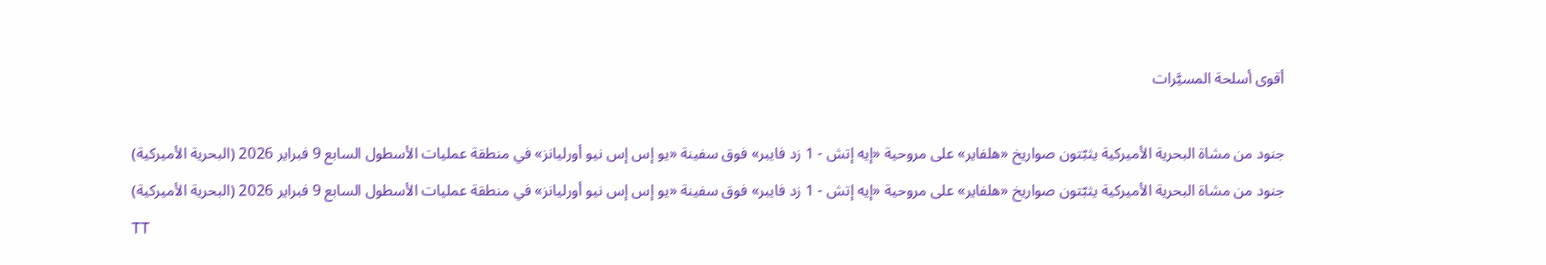أقوى أسلحة المسيَّرات

جنود من مشاة البحرية الأميركية يثبّتون صواريخ «هلفاير» على مروحية «إيه إتش - 1 زد فايبر» فوق سفينة «يو إس إس نيو أورليانز» في منطقة عمليات الأسطول السابع 9 فبراير 2026 (البحرية الأميركية)
جنود من مشاة البحرية الأميركية يثبّتون صواريخ «هلفاير» على مروحية «إيه إتش - 1 زد فايبر» فوق سفينة «يو إس إس نيو أورليانز» في منطقة عمليات الأسطول السابع 9 فبراير 2026 (البحرية الأميركية)
TT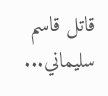قاتل قاسم سليماني...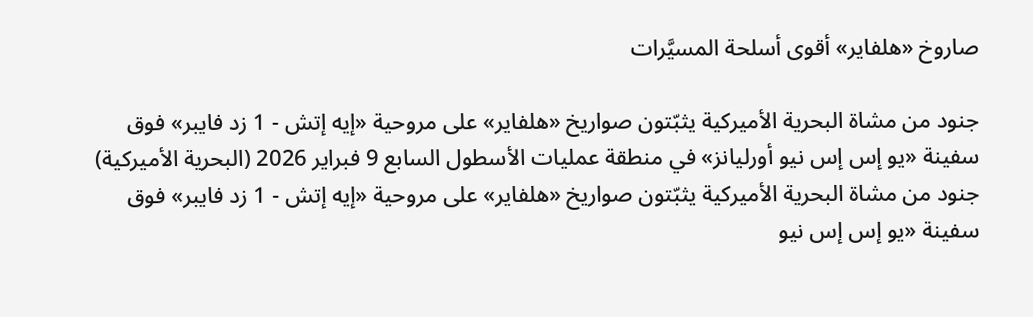صاروخ «هلفاير» أقوى أسلحة المسيَّرات

جنود من مشاة البحرية الأميركية يثبّتون صواريخ «هلفاير» على مروحية «إيه إتش - 1 زد فايبر» فوق سفينة «يو إس إس نيو أورليانز» في منطقة عمليات الأسطول السابع 9 فبراير 2026 (البحرية الأميركية)
جنود من مشاة البحرية الأميركية يثبّتون صواريخ «هلفاير» على مروحية «إيه إتش - 1 زد فايبر» فوق سفينة «يو إس إس نيو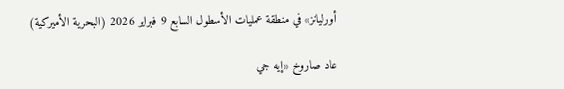أورليانز» في منطقة عمليات الأسطول السابع 9 فبراير 2026 (البحرية الأميركية)

عاد صاروخ «إيه جي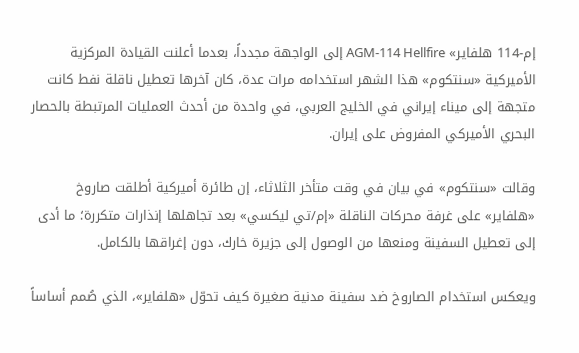إم-114 هلفاير» AGM-114 Hellfire إلى الواجهة مجدداً، بعدما أعلنت القيادة المركزية الأميركية «سنتكوم» هذا الشهر استخدامه مرات عدة، كان آخرها تعطيل ناقلة نفط كانت متجهة إلى ميناء إيراني في الخليج العربي، في واحدة من أحدث العمليات المرتبطة بالحصار البحري الأميركي المفروض على إيران.

وقالت «سنتكوم» في بيان في وقت متأخر الثلاثاء، إن طائرة أميركية أطلقت صاروخ «هلفاير» على غرفة محركات الناقلة «إم/تي ليكسي» بعد تجاهلها إنذارات متكررة؛ ما أدى إلى تعطيل السفينة ومنعها من الوصول إلى جزيرة خارك، دون إغراقها بالكامل.

ويعكس استخدام الصاروخ ضد سفينة مدنية صغيرة كيف تحوّل «هلفاير»، الذي صُمم أساساً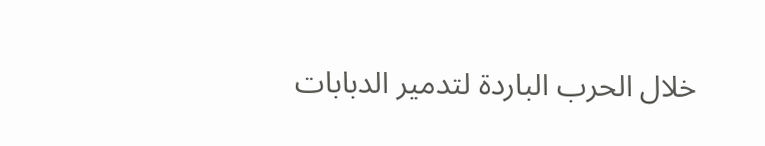خلال الحرب الباردة لتدمير الدبابات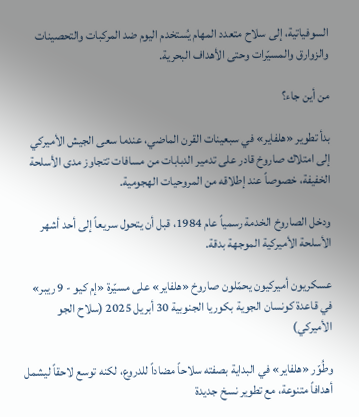السوفياتية، إلى سلاح متعدد المهام يُستخدم اليوم ضد المركبات والتحصينات والزوارق والمسيّرات وحتى الأهداف البحرية.

من أين جاء؟

بدأ تطوير «هلفاير» في سبعينات القرن الماضي، عندما سعى الجيش الأميركي إلى امتلاك صاروخ قادر على تدمير الدبابات من مسافات تتجاوز مدى الأسلحة الخفيفة، خصوصاً عند إطلاقه من المروحيات الهجومية.

ودخل الصاروخ الخدمة رسمياً عام 1984، قبل أن يتحول سريعاً إلى أحد أشهر الأسلحة الأميركية الموجهة بدقة.

عسكريون أميركيون يحمّلون صاروخ «هلفاير» على مسيّرة «إم كيو - 9 ريبر» في قاعدة كونسان الجوية بكوريا الجنوبية 30 أبريل 2025 (سلاح الجو الأميركي)

وطُوّر «هلفاير» في البداية بصفته سلاحاً مضاداً للدروع، لكنه توسع لاحقاً ليشمل أهدافاً متنوعة، مع تطوير نسخ جديدة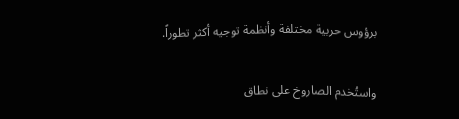برؤوس حربية مختلفة وأنظمة توجيه أكثر تطوراً.

واستُخدم الصاروخ على نطاق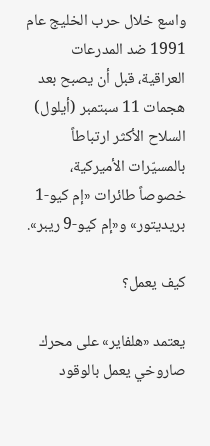واسع خلال حرب الخليج عام 1991 ضد المدرعات العراقية، قبل أن يصبح بعد هجمات 11 سبتمبر (أيلول) السلاح الأكثر ارتباطاً بالمسيّرات الأميركية، خصوصاً طائرات «إم كيو-1 بريديتور» و«إم كيو-9 ريبر».

كيف يعمل؟

يعتمد «هلفاير» على محرك صاروخي يعمل بالوقود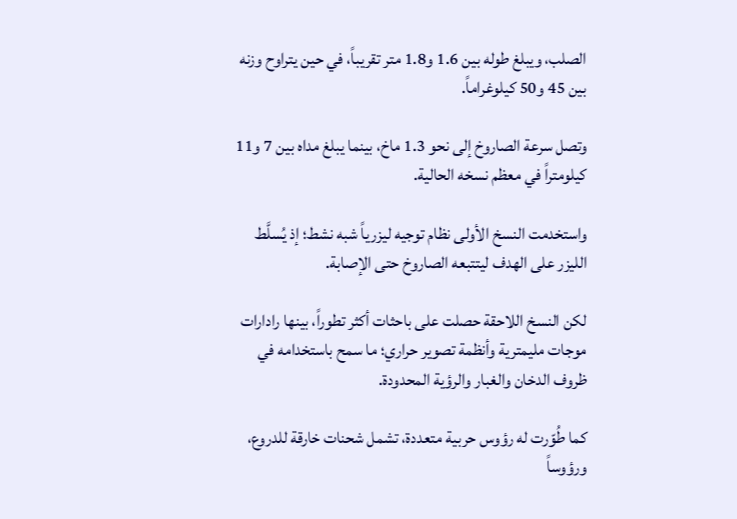الصلب، ويبلغ طوله بين 1.6 و1.8 متر تقريباً، في حين يتراوح وزنه بين 45 و50 كيلوغراماً.

وتصل سرعة الصاروخ إلى نحو 1.3 ماخ، بينما يبلغ مداه بين 7 و11 كيلومتراً في معظم نسخه الحالية.

واستخدمت النسخ الأولى نظام توجيه ليزرياً شبه نشط؛ إذ يُسلَّط الليزر على الهدف ليتتبعه الصاروخ حتى الإصابة.

لكن النسخ اللاحقة حصلت على باحثات أكثر تطوراً، بينها رادارات موجات مليمترية وأنظمة تصوير حراري؛ ما سمح باستخدامه في ظروف الدخان والغبار والرؤية المحدودة.

كما طُوّرت له رؤوس حربية متعددة، تشمل شحنات خارقة للدروع، ورؤوساً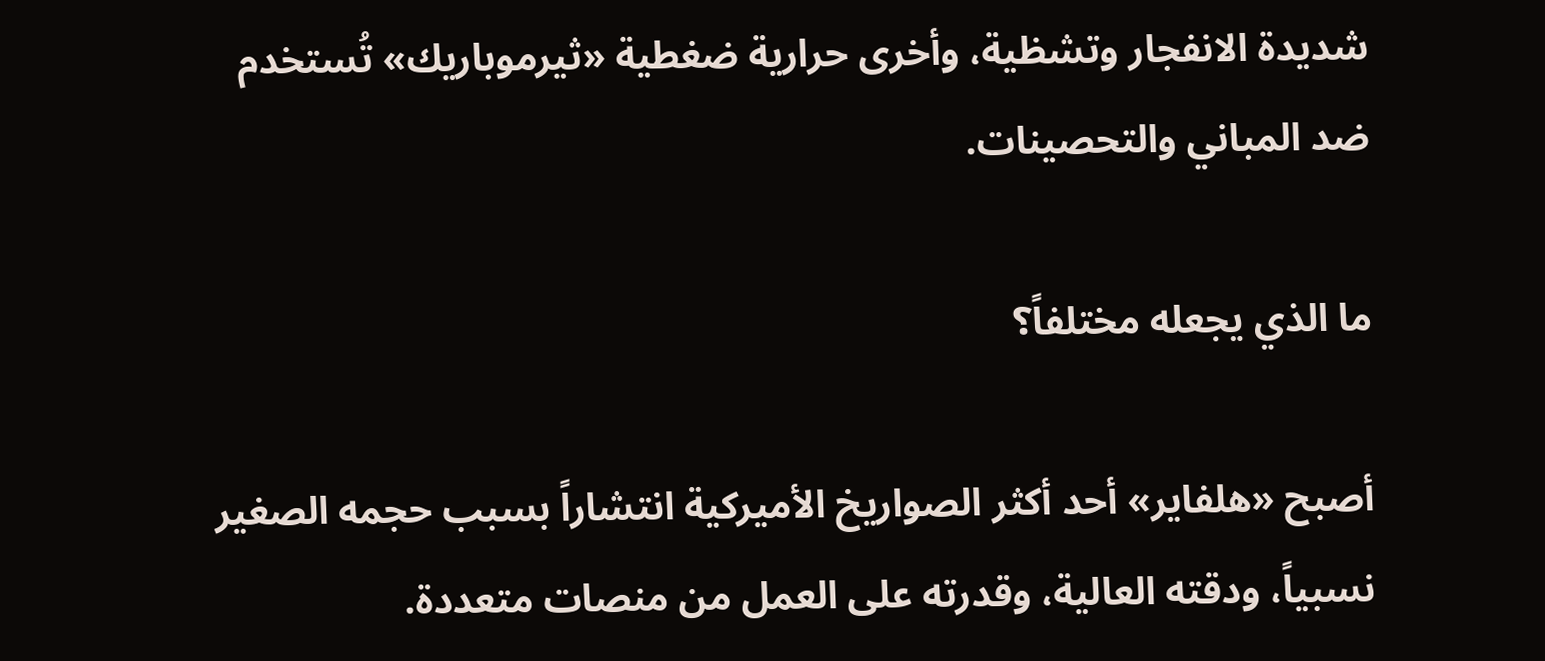شديدة الانفجار وتشظية، وأخرى حرارية ضغطية «ثيرموباريك» تُستخدم ضد المباني والتحصينات.

ما الذي يجعله مختلفاً؟

أصبح «هلفاير» أحد أكثر الصواريخ الأميركية انتشاراً بسبب حجمه الصغير نسبياً، ودقته العالية، وقدرته على العمل من منصات متعددة.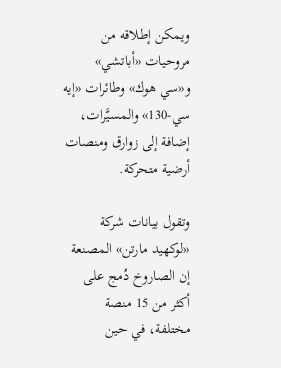ويمكن إطلاقه من مروحيات «أباتشي» و«سي هوك» وطائرات «إيه سي-130» والمسيَّرات، إضافة إلى زوارق ومنصات أرضية متحركة.

وتقول بيانات شركة «لوكهيد مارتن» المصنعة إن الصاروخ دُمج على أكثر من 15 منصة مختلفة، في حين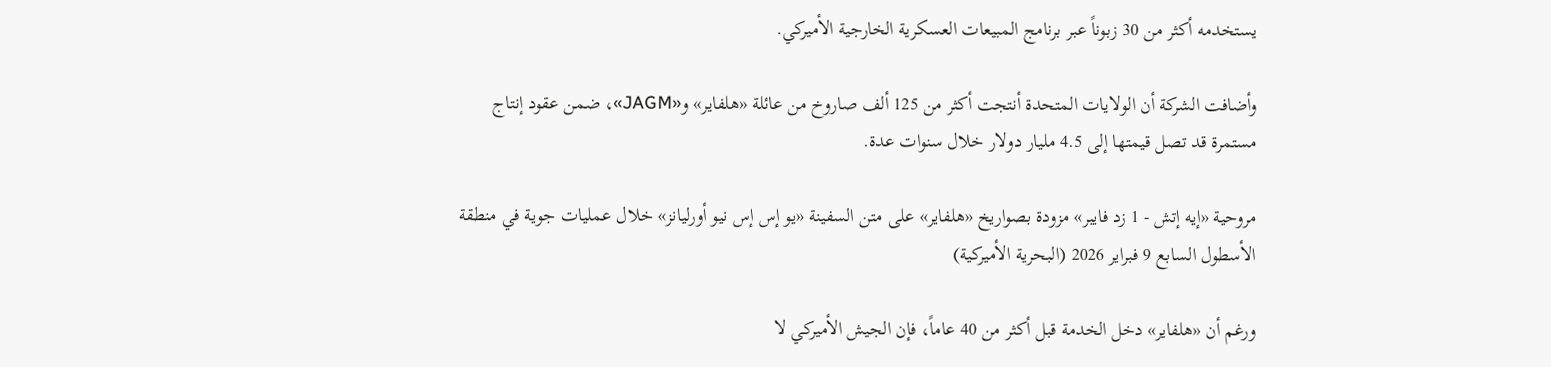يستخدمه أكثر من 30 زبوناً عبر برنامج المبيعات العسكرية الخارجية الأميركي.

وأضافت الشركة أن الولايات المتحدة أنتجت أكثر من 125 ألف صاروخ من عائلة «هلفاير» و«JAGM»، ضمن عقود إنتاج مستمرة قد تصل قيمتها إلى 4.5 مليار دولار خلال سنوات عدة.

مروحية «إيه إتش - 1 زد فايبر» مزودة بصواريخ «هلفاير» على متن السفينة «يو إس إس نيو أورليانز» خلال عمليات جوية في منطقة الأسطول السابع 9 فبراير 2026 (البحرية الأميركية)

ورغم أن «هلفاير» دخل الخدمة قبل أكثر من 40 عاماً، فإن الجيش الأميركي لا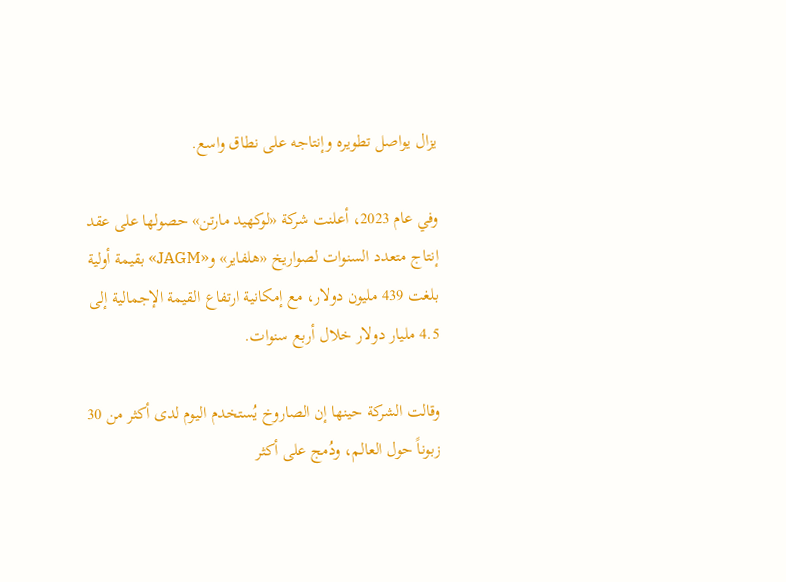يزال يواصل تطويره وإنتاجه على نطاق واسع.

وفي عام 2023، أعلنت شركة «لوكهيد مارتن» حصولها على عقد إنتاج متعدد السنوات لصواريخ «هلفاير» و«JAGM» بقيمة أولية بلغت 439 مليون دولار، مع إمكانية ارتفاع القيمة الإجمالية إلى 4.5 مليار دولار خلال أربع سنوات.

وقالت الشركة حينها إن الصاروخ يُستخدم اليوم لدى أكثر من 30 زبوناً حول العالم، ودُمج على أكثر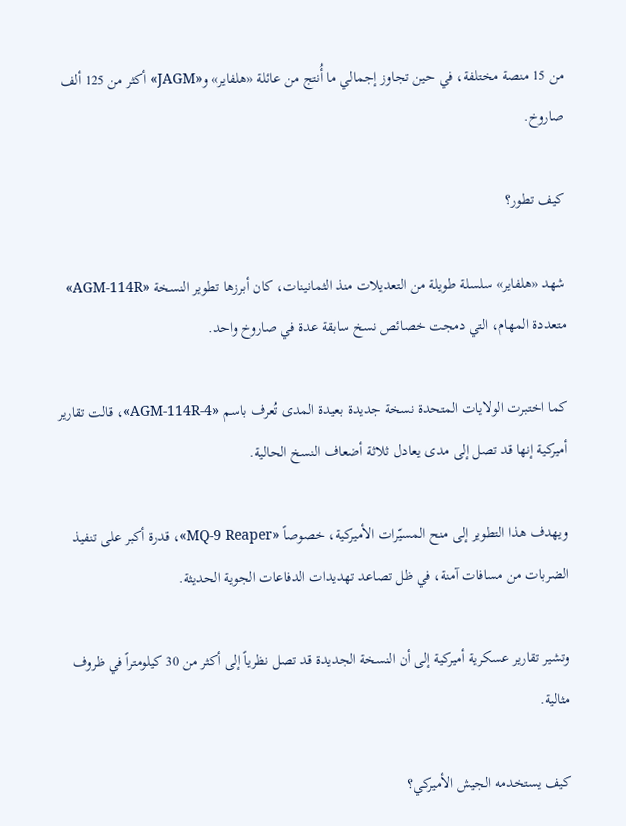من 15 منصة مختلفة، في حين تجاوز إجمالي ما أُنتج من عائلة «هلفاير» و«JAGM» أكثر من 125 ألف صاروخ.

كيف تطور؟

شهد «هلفاير» سلسلة طويلة من التعديلات منذ الثمانينات، كان أبرزها تطوير النسخة «AGM-114R» متعددة المهام، التي دمجت خصائص نسخ سابقة عدة في صاروخ واحد.

كما اختبرت الولايات المتحدة نسخة جديدة بعيدة المدى تُعرف باسم «AGM-114R-4»، قالت تقارير أميركية إنها قد تصل إلى مدى يعادل ثلاثة أضعاف النسخ الحالية.

ويهدف هذا التطوير إلى منح المسيّرات الأميركية، خصوصاً «MQ-9 Reaper»، قدرة أكبر على تنفيذ الضربات من مسافات آمنة، في ظل تصاعد تهديدات الدفاعات الجوية الحديثة.

وتشير تقارير عسكرية أميركية إلى أن النسخة الجديدة قد تصل نظرياً إلى أكثر من 30 كيلومتراً في ظروف مثالية.

كيف يستخدمه الجيش الأميركي؟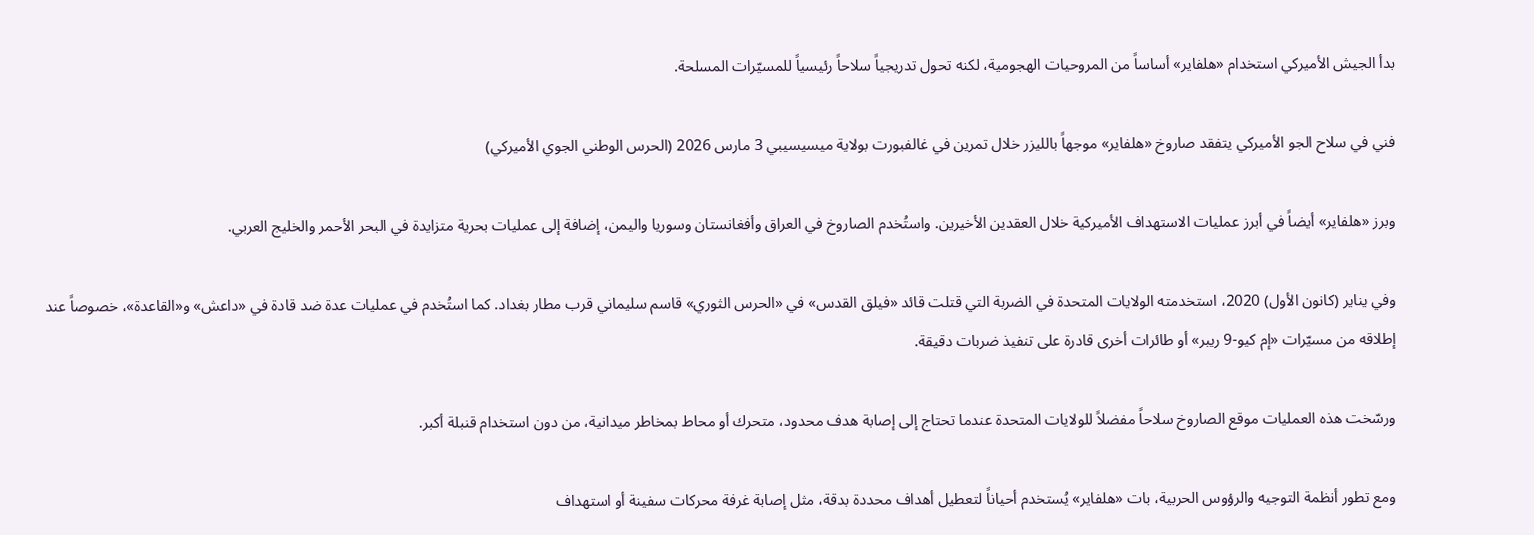بدأ الجيش الأميركي استخدام «هلفاير» أساساً من المروحيات الهجومية، لكنه تحول تدريجياً سلاحاً رئيسياً للمسيّرات المسلحة.

فني في سلاح الجو الأميركي يتفقد صاروخ «هلفاير» موجهاً بالليزر خلال تمرين في غالفبورت بولاية ميسيسيبي 3 مارس 2026 (الحرس الوطني الجوي الأميركي)

وبرز «هلفاير» أيضاً في أبرز عمليات الاستهداف الأميركية خلال العقدين الأخيرين. واستُخدم الصاروخ في العراق وأفغانستان وسوريا واليمن، إضافة إلى عمليات بحرية متزايدة في البحر الأحمر والخليج العربي.

وفي يناير (كانون الأول) 2020، استخدمته الولايات المتحدة في الضربة التي قتلت قائد «فيلق القدس» في «الحرس الثوري» قاسم سليماني قرب مطار بغداد. كما استُخدم في عمليات عدة ضد قادة في «داعش» و«القاعدة»، خصوصاً عند إطلاقه من مسيّرات «إم كيو-9 ريبر» أو طائرات أخرى قادرة على تنفيذ ضربات دقيقة.

ورسّخت هذه العمليات موقع الصاروخ سلاحاً مفضلاً للولايات المتحدة عندما تحتاج إلى إصابة هدف محدود، متحرك أو محاط بمخاطر ميدانية، من دون استخدام قنبلة أكبر.

ومع تطور أنظمة التوجيه والرؤوس الحربية، بات «هلفاير» يُستخدم أحياناً لتعطيل أهداف محددة بدقة، مثل إصابة غرفة محركات سفينة أو استهداف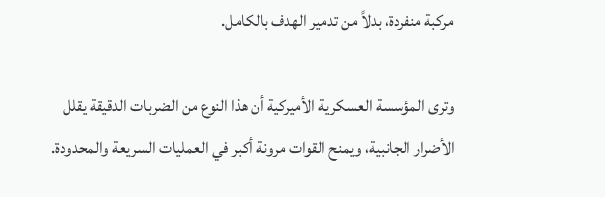مركبة منفردة، بدلاً من تدمير الهدف بالكامل.

وترى المؤسسة العسكرية الأميركية أن هذا النوع من الضربات الدقيقة يقلل الأضرار الجانبية، ويمنح القوات مرونة أكبر في العمليات السريعة والمحدودة.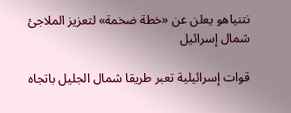نتنياهو يعلن عن «خطة ضخمة» لتعزيز الملاجئ شمال إسرائيل

قوات إسرائيلية تعبر طريقا شمال الجليل باتجاه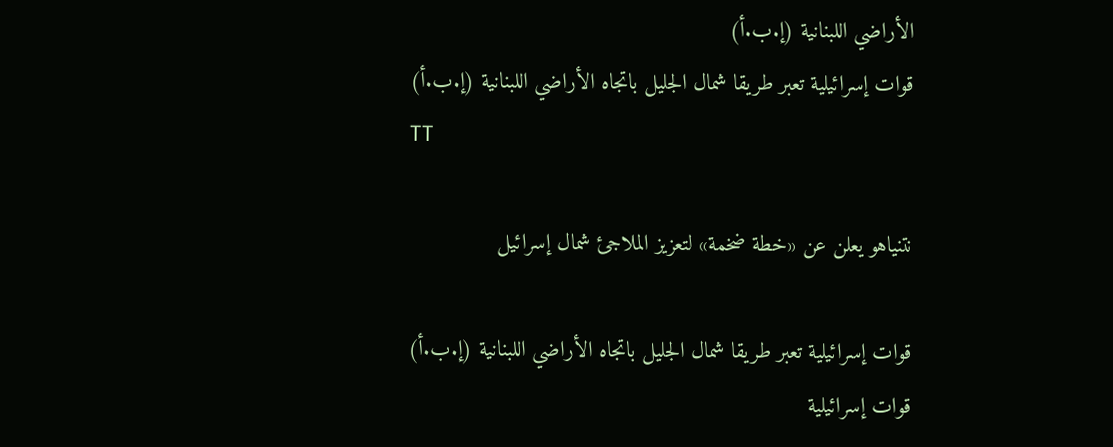الأراضي اللبنانية (إ.ب.أ)
قوات إسرائيلية تعبر طريقا شمال الجليل باتجاه الأراضي اللبنانية (إ.ب.أ)
TT

نتنياهو يعلن عن «خطة ضخمة» لتعزيز الملاجئ شمال إسرائيل

قوات إسرائيلية تعبر طريقا شمال الجليل باتجاه الأراضي اللبنانية (إ.ب.أ)
قوات إسرائيلية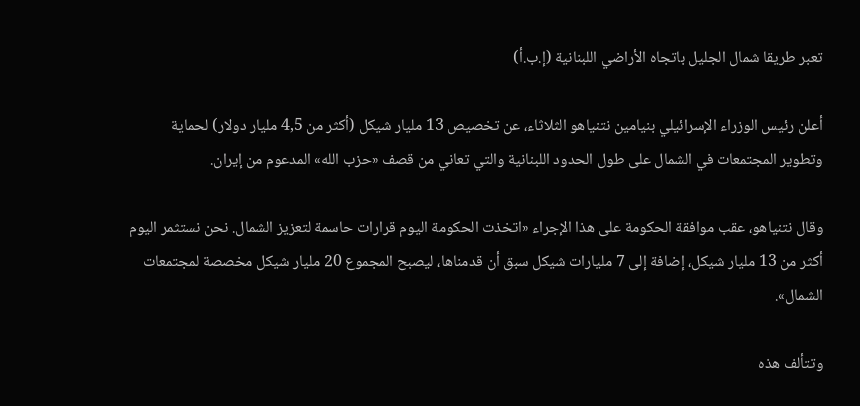تعبر طريقا شمال الجليل باتجاه الأراضي اللبنانية (إ.ب.أ)

أعلن رئيس الوزراء الإسرائيلي بنيامين نتنياهو الثلاثاء، عن تخصيص 13 مليار شيكل (أكثر من 4,5 مليار دولار) لحماية وتطوير المجتمعات في الشمال على طول الحدود اللبنانية والتي تعاني من قصف «حزب الله» المدعوم من إيران.

وقال نتنياهو، عقب موافقة الحكومة على هذا الإجراء «اتخذت الحكومة اليوم قرارات حاسمة لتعزيز الشمال. نحن نستثمر اليوم أكثر من 13 مليار شيكل، إضافة إلى 7 مليارات شيكل سبق أن قدمناها، ليصبح المجموع 20 مليار شيكل مخصصة لمجتمعات الشمال».

وتتألف هذه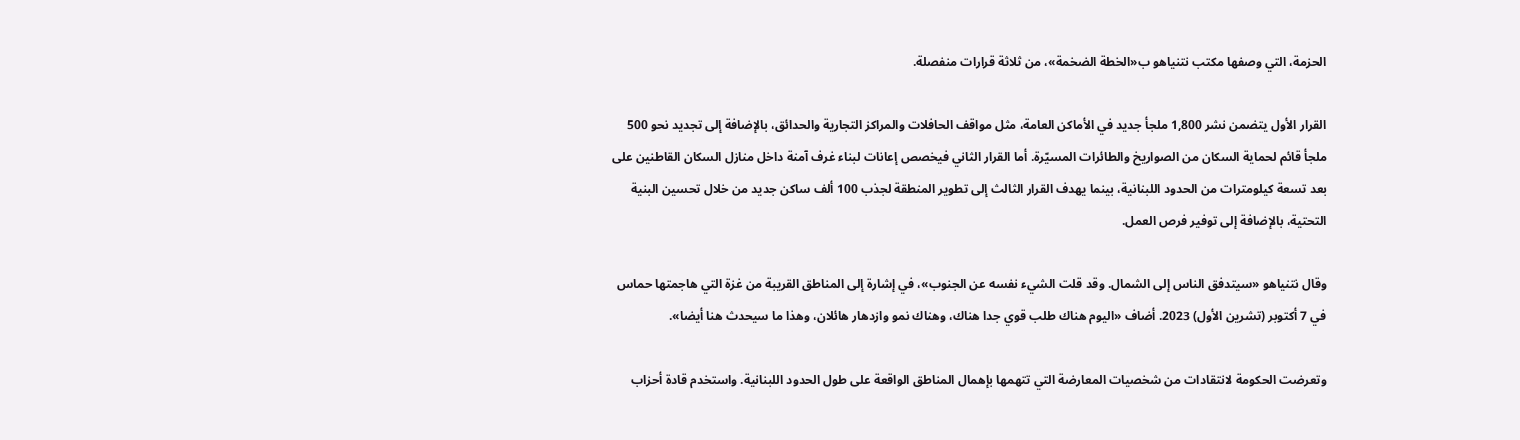الحزمة، التي وصفها مكتب نتنياهو ب«الخطة الضخمة»، من ثلاثة قرارات منفصلة.

القرار الأول يتضمن نشر 1,800 ملجأ جديد في الأماكن العامة، مثل مواقف الحافلات والمراكز التجارية والحدائق، بالإضافة إلى تجديد نحو 500 ملجأ قائم لحماية السكان من الصواريخ والطائرات المسيّرة. أما القرار الثاني فيخصص إعانات لبناء غرف آمنة داخل منازل السكان القاطنين على بعد تسعة كيلومترات من الحدود اللبنانية، بينما يهدف القرار الثالث إلى تطوير المنطقة لجذب 100 ألف ساكن جديد من خلال تحسين البنية التحتية، بالإضافة إلى توفير فرص العمل.

وقال نتنياهو «سيتدفق الناس إلى الشمال. وقد قلت الشيء نفسه عن الجنوب»، في إشارة إلى المناطق القريبة من غزة التي هاجمتها حماس في 7 أكتوبر (تشرين الأول) 2023. أضاف «اليوم هناك طلب قوي جدا هناك، وهناك نمو وازدهار هائلان، وهذا ما سيحدث هنا أيضا».

وتعرضت الحكومة لانتقادات من شخصيات المعارضة التي تتهمها بإهمال المناطق الواقعة على طول الحدود اللبنانية. واستخدم قادة أحزاب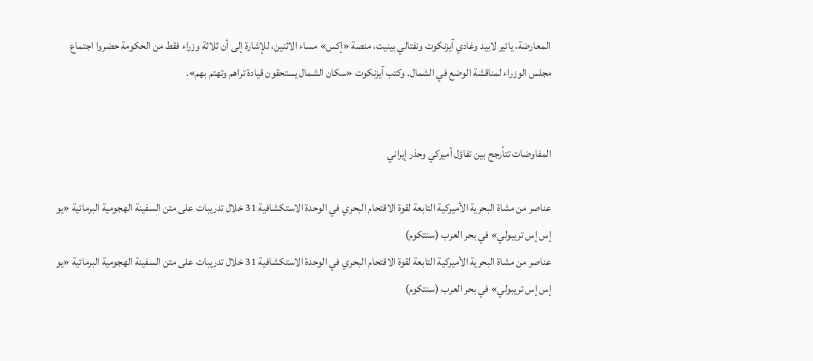المعارضة، يائير لابيد وغادي آيزنكوت ونفتالي بينيت، منصة «إكس» مساء الاثنين، للإشارة إلى أن ثلاثة وزراء فقط من الحكومة حضروا اجتماع مجلس الوزراء لمناقشة الوضع في الشمال. وكتب آيزنكوت «سكان الشمال يستحقون قيادة تراهم وتهتم بهم».


المفاوضات تتأرجح بين تفاؤل أميركي وحذر إيراني

عناصر من مشاة البحرية الأميركية التابعة لقوة الاقتحام البحري في الوحدة الاستكشافية 31 خلال تدريبات على متن السفينة الهجومية البرمائية «يو إس إس تريبولي» في بحر العرب (سنتكوم)
عناصر من مشاة البحرية الأميركية التابعة لقوة الاقتحام البحري في الوحدة الاستكشافية 31 خلال تدريبات على متن السفينة الهجومية البرمائية «يو إس إس تريبولي» في بحر العرب (سنتكوم)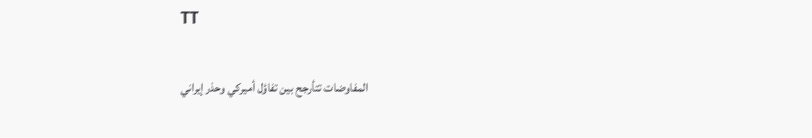TT

المفاوضات تتأرجح بين تفاؤل أميركي وحذر إيراني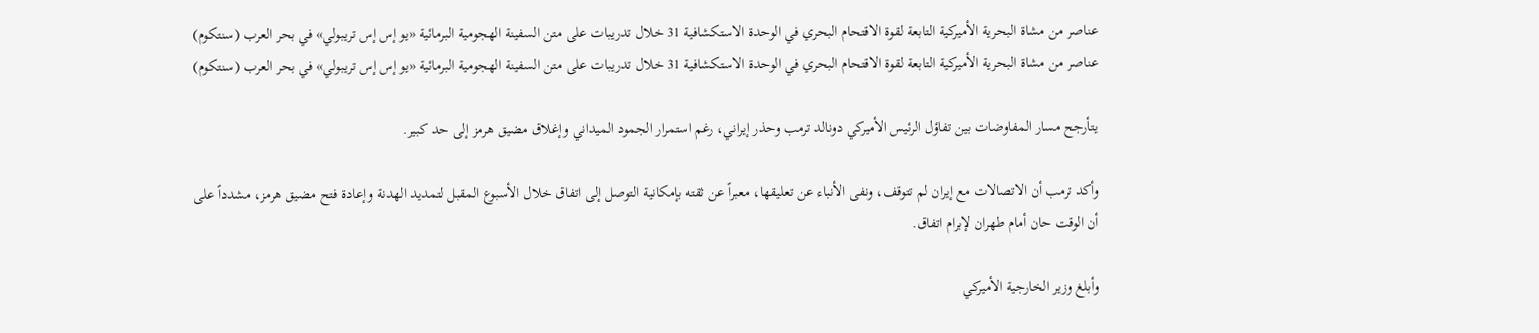عناصر من مشاة البحرية الأميركية التابعة لقوة الاقتحام البحري في الوحدة الاستكشافية 31 خلال تدريبات على متن السفينة الهجومية البرمائية «يو إس إس تريبولي» في بحر العرب (سنتكوم)
عناصر من مشاة البحرية الأميركية التابعة لقوة الاقتحام البحري في الوحدة الاستكشافية 31 خلال تدريبات على متن السفينة الهجومية البرمائية «يو إس إس تريبولي» في بحر العرب (سنتكوم)

يتأرجح مسار المفاوضات بين تفاؤل الرئيس الأميركي دونالد ترمب وحذر إيراني، رغم استمرار الجمود الميداني وإغلاق مضيق هرمز إلى حد كبير.

وأكد ترمب أن الاتصالات مع إيران لم تتوقف، ونفى الأنباء عن تعليقها، معبراً عن ثقته بإمكانية التوصل إلى اتفاق خلال الأسبوع المقبل لتمديد الهدنة وإعادة فتح مضيق هرمز، مشدداً على أن الوقت حان أمام طهران لإبرام اتفاق.

وأبلغ وزير الخارجية الأميركي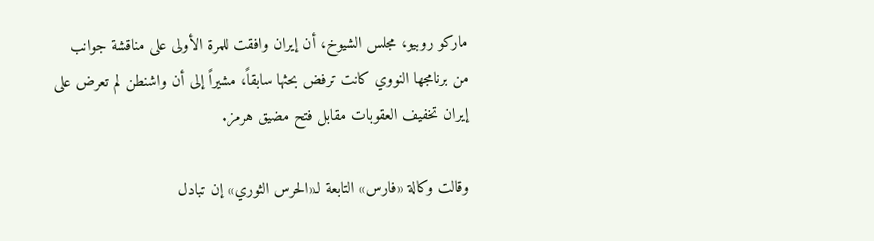ماركو روبيو، مجلس الشيوخ، أن إيران وافقت للمرة الأولى على مناقشة جوانب من برنامجها النووي كانت ترفض بحثها سابقاً، مشيراً إلى أن واشنطن لم تعرض على إيران تخفيف العقوبات مقابل فتح مضيق هرمز.

وقالت وكالة «فارس» التابعة لـ«الحرس الثوري» إن تبادل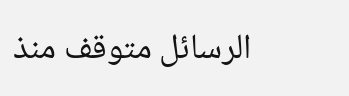الرسائل متوقف منذ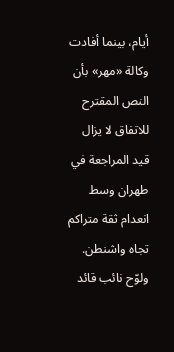أيام، بينما أفادت وكالة «مهر» بأن النص المقترح للاتفاق لا يزال قيد المراجعة في طهران وسط انعدام ثقة متراكم تجاه واشنطن. ولوّح نائب قائد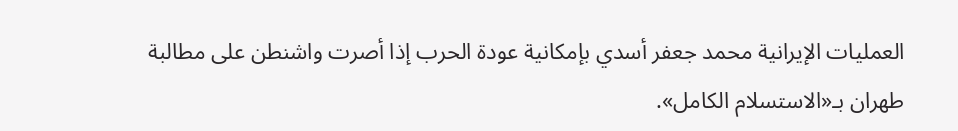العمليات الإيرانية محمد جعفر أسدي بإمكانية عودة الحرب إذا أصرت واشنطن على مطالبة طهران بـ«الاستسلام الكامل».